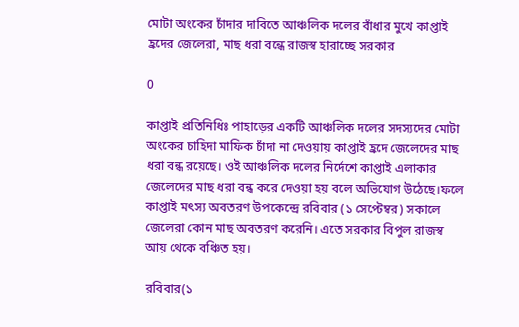মোটা অংকের চাঁদার দাবিতে আঞ্চলিক দলের বাঁধার মুখে কাপ্তাই হ্রদের জেলেরা, মাছ ধরা বন্ধে রাজস্ব হারাচ্ছে সরকার

0

কাপ্তাই প্রতিনিধিঃ পাহাড়ের একটি আঞ্চলিক দলের সদস্যদের মোটা অংকের চাহিদা মাফিক চাঁদা না দেওয়ায় কাপ্তাই হ্রদে জেলেদের মাছ ধরা বন্ধ রয়েছে। ওই আঞ্চলিক দলের নির্দেশে কাপ্তাই এলাকার জেলেদের মাছ ধরা বন্ধ করে দেওয়া হয় বলে অভিযোগ উঠেছে।ফলে কাপ্তাই মৎস্য অবতরণ উপকেন্দ্রে রবিবার (১ সেপ্টেম্বর) সকালে জেলেরা কোন মাছ অবতরণ করেনি। এতে সরকার বিপুল রাজস্ব আয় থেকে বঞ্চিত হয়।

রবিবার(১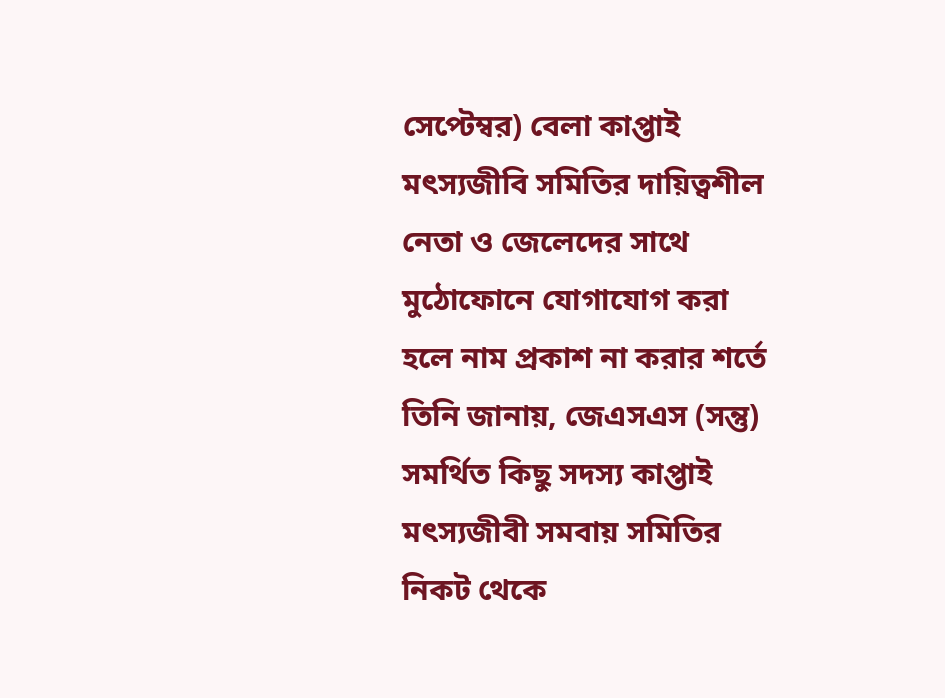সেপ্টেম্বর) বেলা কাপ্তাই মৎস্যজীবি সমিতির দায়িত্বশীল নেতা ও জেলেদের সাথে মুঠোফোনে যোগাযোগ করা হলে নাম প্রকাশ না করার শর্তে তিনি জানায়, জেএসএস (সন্তু) সমর্থিত কিছু সদস্য কাপ্তাই মৎস্যজীবী সমবায় সমিতির নিকট থেকে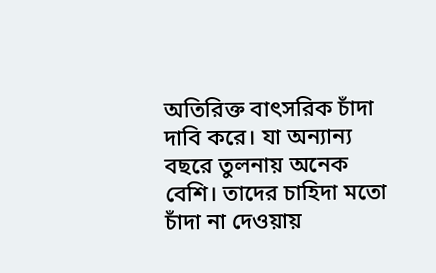অতিরিক্ত বাৎসরিক চাঁদা দাবি করে। যা অন্যান্য বছরে তুলনায় অনেক বেশি। তাদের চাহিদা মতো চাঁদা না দেওয়ায়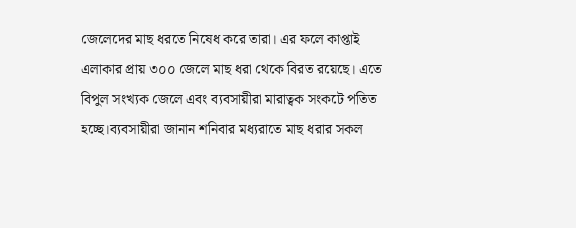জেলেদের মাছ ধরতে নিষেধ করে তারা। এর ফলে কাপ্তাই এলাকার প্রায় ৩০০ জেলে মাছ ধরা থেকে বিরত রয়েছে। এতে বিপুল সংখ্যক জেলে এবং ব্যবসায়ীরা মারাত্বক সংকটে পতিত হচ্ছে।ব্যবসায়ীরা জানান শনিবার মধ্যরাতে মাছ ধরার সকল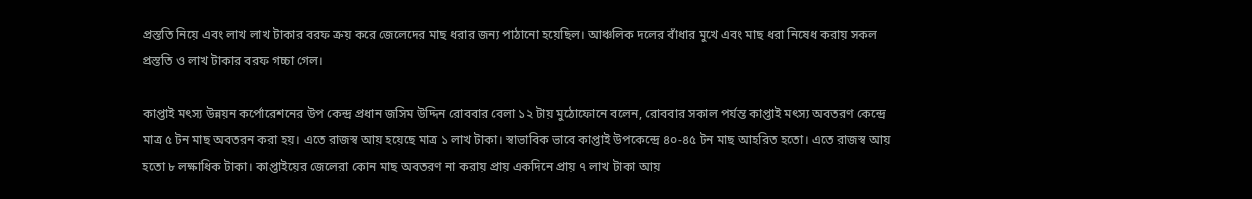প্রস্ততি নিয়ে এবং লাখ লাখ টাকার বরফ ক্রয় করে জেলেদের মাছ ধরার জন্য পাঠানো হয়েছিল। আঞ্চলিক দলের বাঁধার মুখে এবং মাছ ধরা নিষেধ করায় সকল প্রস্ততি ও লাখ টাকার বরফ গচ্চা গেল।

কাপ্তাই মৎস্য উন্নয়ন কর্পোরেশনের উপ কেন্দ্র প্রধান জসিম উদ্দিন রোববার বেলা ১২ টায় মুঠোফোনে বলেন, রোববার সকাল পর্যন্ত কাপ্তাই মৎস্য অবতরণ কেন্দ্রে মাত্র ৫ টন মাছ অবতরন করা হয়। এতে রাজস্ব আয় হয়েছে মাত্র ১ লাখ টাকা। স্বাভাবিক ভাবে কাপ্তাই উপকেন্দ্রে ৪০-৪৫ টন মাছ আহরিত হতো। এতে রাজস্ব আয় হতো ৮ লক্ষাধিক টাকা। কাপ্তাইয়ের জেলেরা কোন মাছ অবতরণ না করায় প্রায় একদিনে প্রায় ৭ লাখ টাকা আয়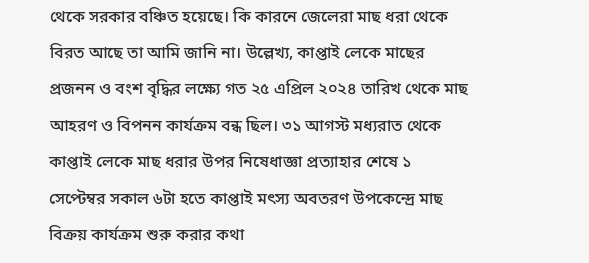থেকে সরকার বঞ্চিত হয়েছে। কি কারনে জেলেরা মাছ ধরা থেকে বিরত আছে তা আমি জানি না। উল্লেখ্য, কাপ্তাই লেকে মাছের প্রজনন ও বংশ বৃদ্ধির লক্ষ্যে গত ২৫ এপ্রিল ২০২৪ তারিখ থেকে মাছ আহরণ ও বিপনন কার্যক্রম বন্ধ ছিল। ৩১ আগস্ট মধ্যরাত থেকে কাপ্তাই লেকে মাছ ধরার উপর নিষেধাজ্ঞা প্রত্যাহার শেষে ১ সেপ্টেম্বর সকাল ৬টা হতে কাপ্তাই মৎস্য অবতরণ উপকেন্দ্রে মাছ বিক্রয় কার্যক্রম শুরু করার কথা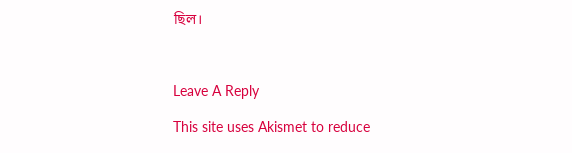ছিল।



Leave A Reply

This site uses Akismet to reduce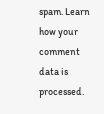spam. Learn how your comment data is processed.